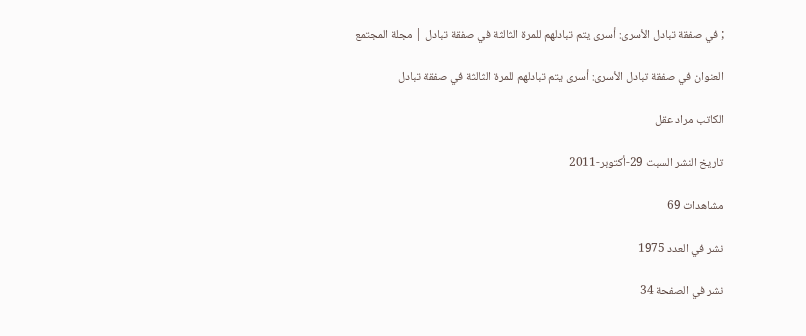; في صفقة تبادل الأسرى: أسرى يتم تبادلهم للمرة الثالثة في صفقة تبادل | مجلة المجتمع

العنوان في صفقة تبادل الأسرى: أسرى يتم تبادلهم للمرة الثالثة في صفقة تبادل

الكاتب مراد عقل

تاريخ النشر السبت 29-أكتوبر-2011

مشاهدات 69

نشر في العدد 1975

نشر في الصفحة 34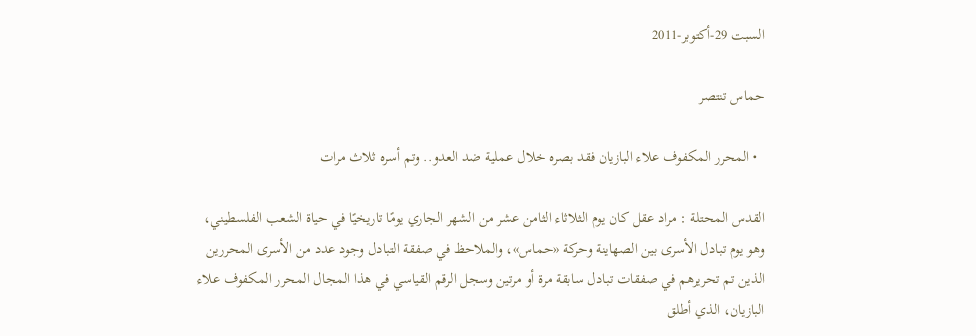السبت 29-أكتوبر-2011

حماس تنتصر

  • المحرر المكفوف علاء البازيان فقد بصره خلال عملية ضد العدو.. وتم أسره ثلاث مرات

القدس المحتلة : مراد عقل كان يوم الثلاثاء الثامن عشر من الشهر الجاري يومًا تاريخيًا في حياة الشعب الفلسطيني، وهو يوم تبادل الأسرى بين الصهاينة وحركة «حماس»، والملاحظ في صفقة التبادل وجود عدد من الأسرى المحررين الذين تم تحريرهم في صفقات تبادل سابقة مرة أو مرتين وسجل الرقم القياسي في هذا المجال المحرر المكفوف علاء البازيان، الذي أطلق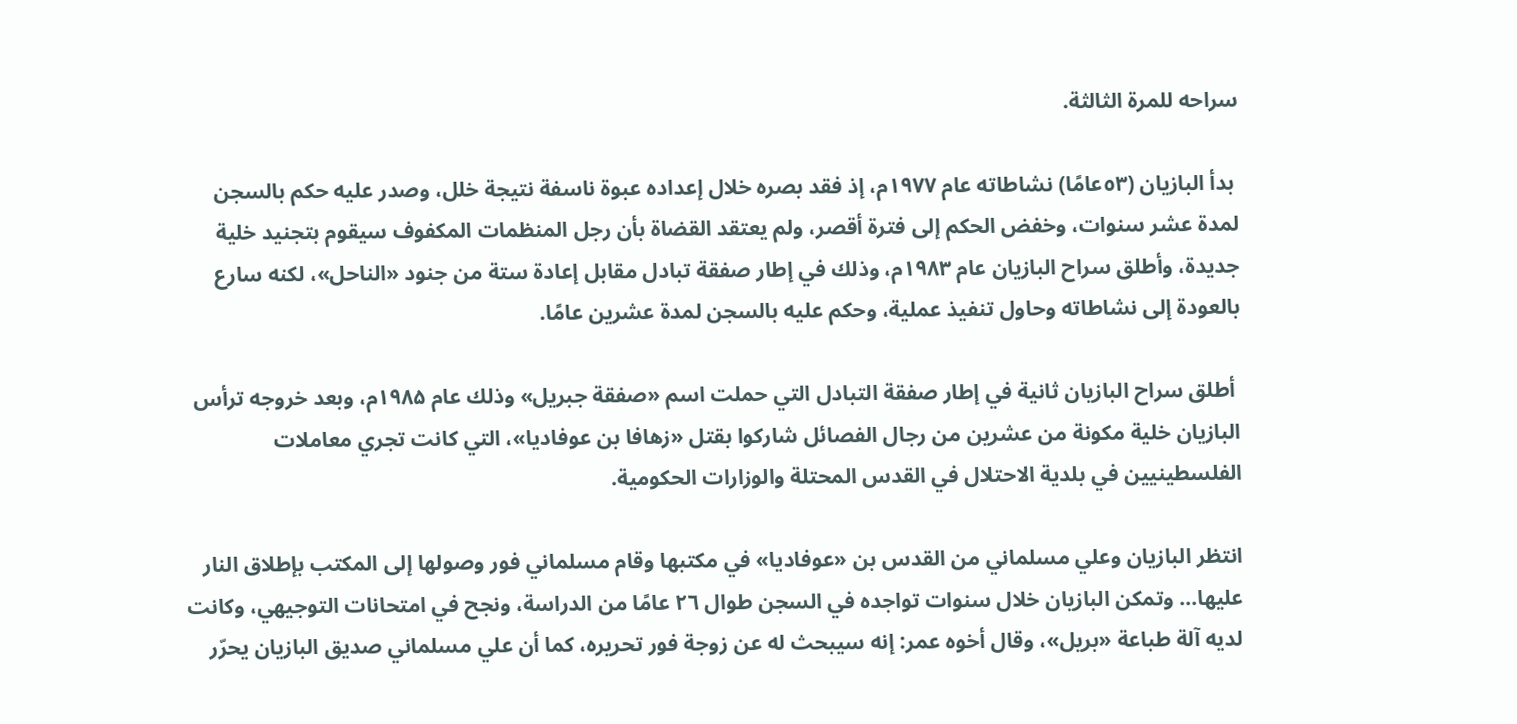سراحه للمرة الثالثة.

 بدأ البازيان (٥٣عامًا) نشاطاته عام ۱۹۷۷م، إذ فقد بصره خلال إعداده عبوة ناسفة نتيجة خلل، وصدر عليه حكم بالسجن لمدة عشر سنوات، وخفض الحكم إلى فترة أقصر، ولم يعتقد القضاة بأن رجل المنظمات المكفوف سيقوم بتجنيد خلية جديدة، وأطلق سراح البازيان عام ۱۹۸۳م، وذلك في إطار صفقة تبادل مقابل إعادة ستة من جنود «الناحل»، لكنه سارع بالعودة إلى نشاطاته وحاول تنفيذ عملية، وحكم عليه بالسجن لمدة عشرين عامًا.

 أطلق سراح البازيان ثانية في إطار صفقة التبادل التي حملت اسم «صفقة جبريل» وذلك عام ۱۹۸۵م، وبعد خروجه ترأس البازيان خلية مكونة من عشرين من رجال الفصائل شاركوا بقتل «زهافا بن عوفاديا»، التي كانت تجري معاملات الفلسطينيين في بلدية الاحتلال في القدس المحتلة والوزارات الحكومية.

انتظر البازيان وعلي مسلماني من القدس بن «عوفاديا» في مكتبها وقام مسلماني فور وصولها إلى المكتب بإطلاق النار عليها... وتمكن البازيان خلال سنوات تواجده في السجن طوال ٢٦ عامًا من الدراسة، ونجح في امتحانات التوجيهي، وكانت لديه آلة طباعة «بريل»، وقال أخوه عمر: إنه سيبحث له عن زوجة فور تحريره، كما أن علي مسلماني صديق البازيان يحرّر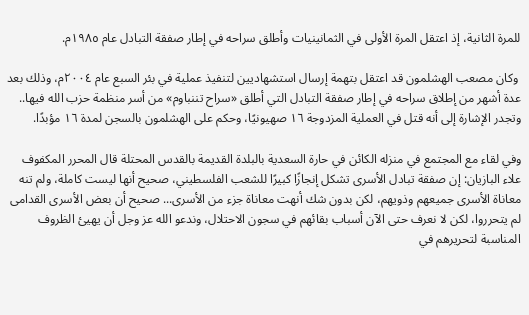للمرة الثانية، إذ اعتقل المرة الأولى في الثمانينيات وأطلق سراحه في إطار صفقة التبادل عام ١٩٨٥م.

 وكان مصعب الهشلمون قد اعتقل بتهمة إرسال استشهاديين لتنفيذ عملية في بئر السبع عام ۲۰۰٤م، وذلك بعد عدة أشهر من إطلاق سراحه في إطار صفقة التبادل التي أطلق «سراح تننباوم» من أسر منظمة حزب الله فيها.. وتجدر الإشارة إلى أنه قتل في العملية المزدوجة ١٦ صهيونيًا، وحكم على الهشلمون بالسجن لمدة ١٦ مؤبدًا.

وفي لقاء مع المجتمع في منزله الكائن في حارة السعدية بالبلدة القديمة بالقدس المحتلة قال المحرر المكفوف علاء البازيان: إن صفقة تبادل الأسرى تشكل إنجازًا كبيرًا للشعب الفلسطيني، صحيح أنها ليست كاملة، ولم تنه معاناة الأسرى جميعهم وذويهم، لكن بدون شك أنهت معاناة جزء من الأسرى... صحيح أن بعض الأسرى القدامى لم يتحرروا، لكن لا نعرف حتى الآن أسباب بقائهم في سجون الاحتلال، وندعو الله عز وجل أن يهيئ الظروف المناسبة لتحريرهم في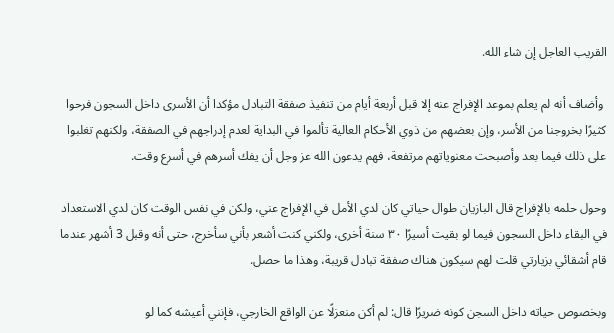القريب العاجل إن شاء الله.

 وأضاف أنه لم يعلم بموعد الإفراج عنه إلا قبل أربعة أيام من تنفيذ صفقة التبادل مؤكدا أن الأسرى داخل السجون فرحوا كثيرًا بخروجنا من الأسر، وإن بعضهم من ذوي الأحكام العالية تألموا في البداية لعدم إدراجهم في الصفقة، ولكنهم تغلبوا على ذلك فيما بعد وأصبحت معنوياتهم مرتفعة، فهم يدعون الله عز وجل أن يفك أسرهم في أسرع وقت.

وحول حلمه بالإفراج قال البازيان طوال حياتي كان لدي الأمل في الإفراج عني، ولكن في نفس الوقت كان لدي الاستعداد في البقاء داخل السجون فيما لو بقيت أسيرًا ٣٠ سنة أخرى، ولكني كنت أشعر بأني سأخرج، حتى أنه وقبل 3 أشهر عندما قام أشقائي بزيارتي قلت لهم سيكون هناك صفقة تبادل قريبة، وهذا ما حصل.

وبخصوص حياته داخل السجن كونه ضريرًا قال: لم أكن منعزلًا عن الواقع الخارجي، فإنني أعيشه كما لو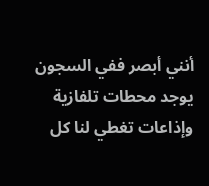أنني أبصر ففي السجون يوجد محطات تلفازية وإذاعات تغطي لنا كل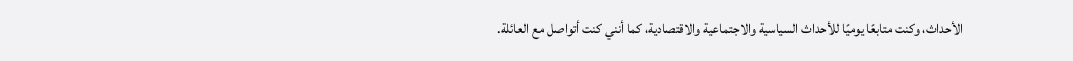الأحداث، وكنت متابعًا يوميًا للأحداث السياسية والاجتماعية والاقتصادية، كما أنني كنت أتواصل مع العائلة.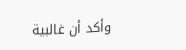وأكد أن غالبية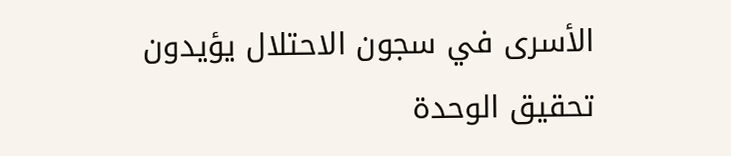الأسرى في سجون الاحتلال يؤيدون تحقيق الوحدة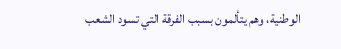الوطنية، وهم يتألمون بسبب الفرقة التي تسود الشعب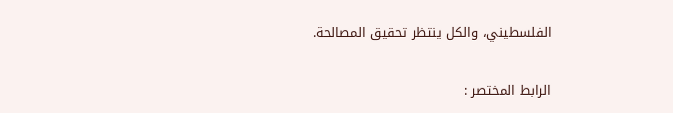الفلسطيني، والكل ينتظر تحقيق المصالحة.

الرابط المختصر :